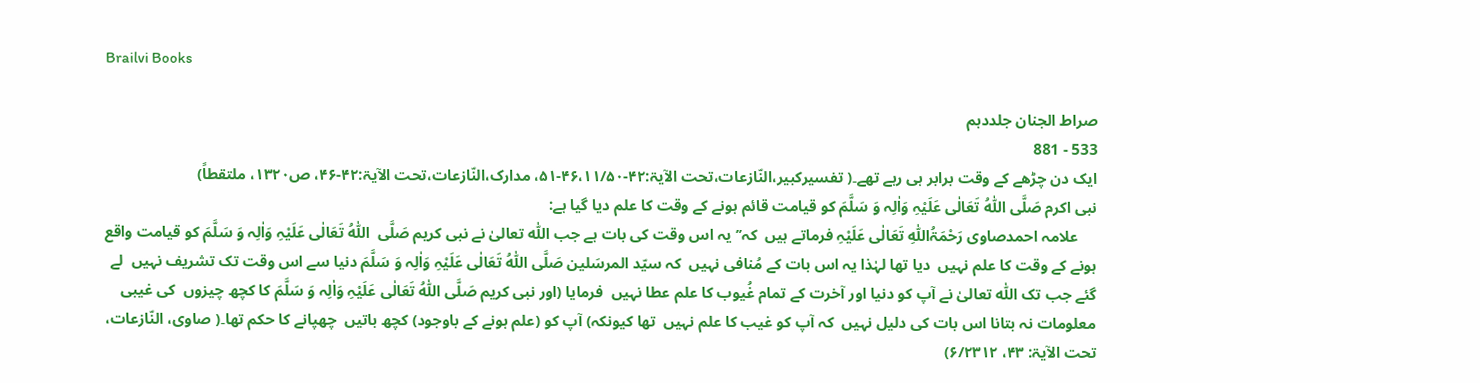Brailvi Books

صراط الجنان جلددہم
533 - 881
ایک دن چڑھے کے وقت برابر ہی رہے تھے۔( تفسیرکبیر،النّازعات،تحت الآیۃ:۴۲-۴۶،۱۱/۵۰-۵۱، مدارک،النّازعات،تحت الآیۃ:۴۲-۴۶، ص۱۳۲۰، ملتقطاً)
نبی اکرم صَلَّی اللّٰہُ تَعَالٰی عَلَیْہِ وَاٰلِہ وَ سَلَّمَ کو قیامت قائم ہونے کے وقت کا علم دیا گیا ہے:
     علامہ احمدصاوی رَحْمَۃُاللّٰہِ تَعَالٰی عَلَیْہِ فرماتے ہیں  کہ’’ یہ اس وقت کی بات ہے جب اللّٰہ تعالیٰ نے نبی کریم صَلَّی  اللّٰہُ تَعَالٰی عَلَیْہِ وَاٰلِہ وَ سَلَّمَ کو قیامت واقع ہونے کے وقت کا علم نہیں  دیا تھا لہٰذا یہ اس بات کے مُنافی نہیں  کہ سیّد المرسَلین صَلَّی اللّٰہُ تَعَالٰی عَلَیْہِ وَاٰلِہ وَ سَلَّمَ دنیا سے اس وقت تک تشریف نہیں  لے گئے جب تک اللّٰہ تعالیٰ نے آپ کو دنیا اور آخرت کے تمام غُیوب کا علم عطا نہیں  فرمایا (اور نبی کریم صَلَّی اللّٰہُ تَعَالٰی عَلَیْہِ وَاٰلِہ وَ سَلَّمَ کا کچھ چیزوں  کی غیبی معلومات نہ بتانا اس بات کی دلیل نہیں  کہ آپ کو غیب کا علم نہیں  تھا کیونکہ) آپ کو (علم ہونے کے باوجود) کچھ باتیں  چھپانے کا حکم تھا۔( صاوی، النّازعات، تحت الآیۃ: ۴۳، ۶/۲۳۱۲)